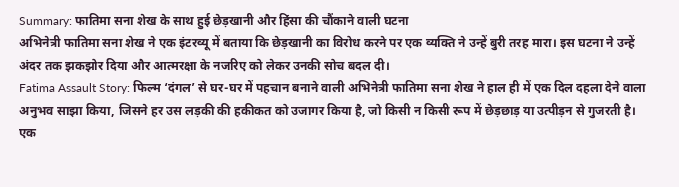Summary: फातिमा सना शेख के साथ हुई छेड़खानी और हिंसा की चौंकाने वाली घटना
अभिनेत्री फातिमा सना शेख ने एक इंटरव्यू में बताया कि छेड़खानी का विरोध करने पर एक व्यक्ति ने उन्हें बुरी तरह मारा। इस घटना ने उन्हें अंदर तक झकझोर दिया और आत्मरक्षा के नजरिए को लेकर उनकी सोच बदल दी।
Fatima Assault Story: फिल्म ‘दंगल’ से घर-घर में पहचान बनाने वाली अभिनेत्री फातिमा सना शेख ने हाल ही में एक दिल दहला देने वाला अनुभव साझा किया, जिसने हर उस लड़की की हकीकत को उजागर किया है, जो किसी न किसी रूप में छेड़छाड़ या उत्पीड़न से गुजरती है।
एक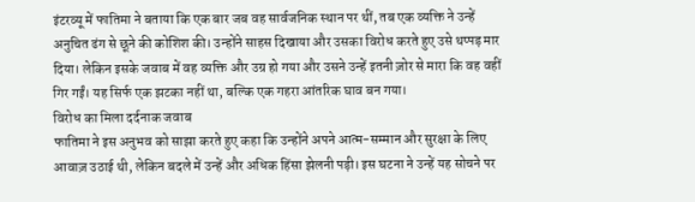इंटरव्यू में फातिमा ने बताया कि एक बार जब वह सार्वजनिक स्थान पर थीं, तब एक व्यक्ति ने उन्हें अनुचित ढंग से छूने की कोशिश की। उन्होंने साहस दिखाया और उसका विरोध करते हुए उसे थप्पड़ मार दिया। लेकिन इसके जवाब में वह व्यक्ति और उग्र हो गया और उसने उन्हें इतनी ज़ोर से मारा कि वह वहीं गिर गईं। यह सिर्फ एक झटका नहीं था, बल्कि एक गहरा आंतरिक घाव बन गया।
विरोध का मिला दर्दनाक जवाब
फातिमा ने इस अनुभव को साझा करते हुए कहा कि उन्होंने अपने आत्म-सम्मान और सुरक्षा के लिए आवाज़ उठाई थी, लेकिन बदले में उन्हें और अधिक हिंसा झेलनी पड़ी। इस घटना ने उन्हें यह सोचने पर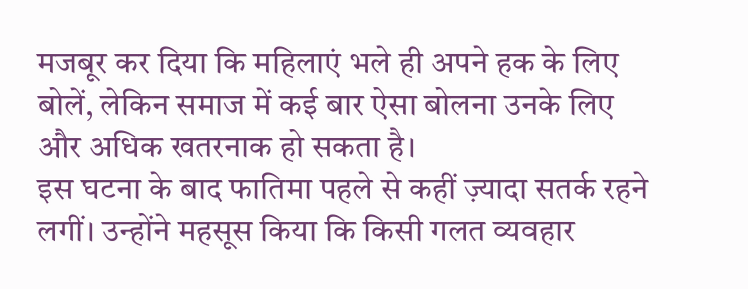मजबूर कर दिया कि महिलाएं भले ही अपने हक के लिए बोलें, लेकिन समाज में कई बार ऐसा बोलना उनके लिए और अधिक खतरनाक हो सकता है।
इस घटना के बाद फातिमा पहले से कहीं ज़्यादा सतर्क रहने लगीं। उन्होंने महसूस किया कि किसी गलत व्यवहार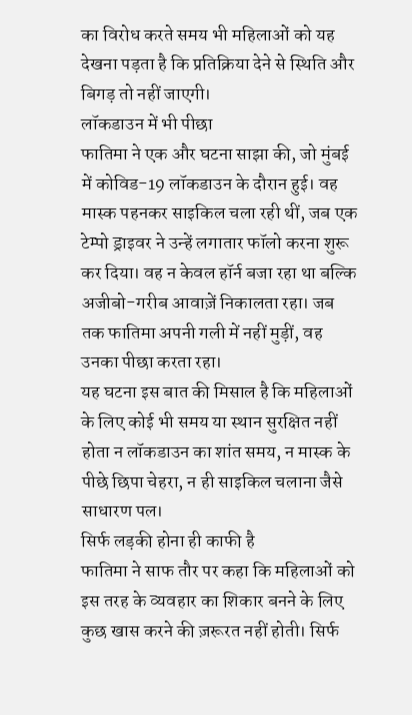का विरोध करते समय भी महिलाओं को यह देखना पड़ता है कि प्रतिक्रिया देने से स्थिति और बिगड़ तो नहीं जाएगी।
लॉकडाउन में भी पीछा
फातिमा ने एक और घटना साझा की, जो मुंबई में कोविड-19 लॉकडाउन के दौरान हुई। वह मास्क पहनकर साइकिल चला रही थीं, जब एक टेम्पो ड्राइवर ने उन्हें लगातार फॉलो करना शुरू कर दिया। वह न केवल हॉर्न बजा रहा था बल्कि अजीबो-गरीब आवाज़ें निकालता रहा। जब तक फातिमा अपनी गली में नहीं मुड़ीं, वह उनका पीछा करता रहा।
यह घटना इस बात की मिसाल है कि महिलाओं के लिए कोई भी समय या स्थान सुरक्षित नहीं होता न लॉकडाउन का शांत समय, न मास्क के पीछे छिपा चेहरा, न ही साइकिल चलाना जैसे साधारण पल।
सिर्फ लड़की होना ही काफी है
फातिमा ने साफ तौर पर कहा कि महिलाओं को इस तरह के व्यवहार का शिकार बनने के लिए कुछ खास करने की ज़रूरत नहीं होती। सिर्फ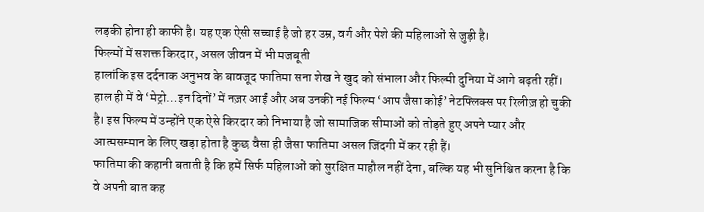लड़की होना ही काफी है। यह एक ऐसी सच्चाई है जो हर उम्र, वर्ग और पेशे की महिलाओं से जुड़ी है।
फिल्मों में सशक्त किरदार, असल जीवन में भी मजबूती
हालांकि इस दर्दनाक अनुभव के बावजूद फातिमा सना शेख ने खुद को संभाला और फिल्मी दुनिया में आगे बढ़ती रहीं। हाल ही में वे ‘मेट्रो…इन दिनों’ में नज़र आईं और अब उनकी नई फिल्म ‘आप जैसा कोई’ नेटफ्लिक्स पर रिलीज़ हो चुकी है। इस फिल्म में उन्होंने एक ऐसे किरदार को निभाया है जो सामाजिक सीमाओं को तोड़ते हुए अपने प्यार और आत्मसम्मान के लिए खड़ा होता है कुछ वैसा ही जैसा फातिमा असल जिंदगी में कर रही हैं।
फातिमा की कहानी बताती है कि हमें सिर्फ महिलाओं को सुरक्षित माहौल नहीं देना, बल्कि यह भी सुनिश्चित करना है कि वे अपनी बात कह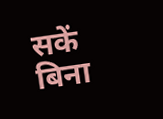सकें बिना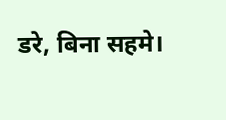डरे, बिना सहमे।